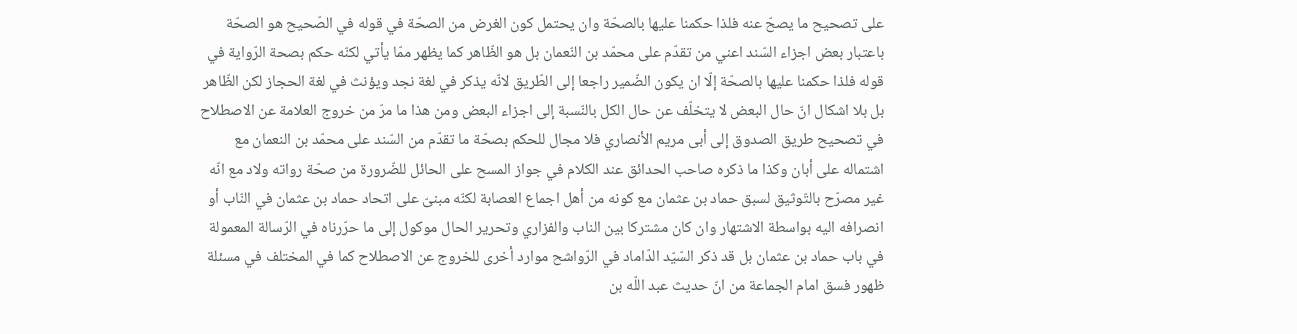على تصحيح ما يصحّ عنه فلذا حكمنا عليها بالصحّة وان يحتمل كون الغرض من الصحّة في قوله في الصّحيح هو الصحّة باعتبار بعض اجزاء السّند اعني من تقدّم على محمّد بن النّعمان بل هو الظّاهر كما يظهر ممّا يأتي لكنّه حكم بصحة الرّواية في قوله فلذا حكمنا عليها بالصحّة إلّا ان يكون الضّمير راجعا إلى الطّريق لانّه يذكر في لغة نجد ويؤنث في لغة الحجاز لكن الظّاهر بل بلا اشكال انّ حال البعض لا يتخلّف عن حال الكل بالنّسبة إلى اجزاء البعض ومن هذا ما مرّ من خروج العلامة عن الاصطلاح في تصحيح طريق الصدوق إلى أبى مريم الأنصاري فلا مجال للحكم بصحّة ما تقدّم من السّند على محمّد بن النعمان مع اشتماله على أبان وكذا ما ذكره صاحب الحدائق عند الكلام في جواز المسح على الحائل للضّرورة من صحّة رواته ولاد مع انّه غير مصرّح بالتّوثيق لسبق حماد بن عثمان مع كونه من أهل اجماع العصابة لكنّه مبنىّ على اتحاد حماد بن عثمان في النّاب أو انصرافه اليه بواسطة الاشتهار وان كان مشتركا بين الناب والفزاري وتحرير الحال موكول إلى ما حرّرناه في الرّسالة المعمولة في باب حماد بن عثمان بل قد ذكر السّيّد الدّاماد في الرّواشح موارد أخرى للخروج عن الاصطلاح كما في المختلف في مسئلة ظهور فسق امام الجماعة من انّ حديث عبد اللّه بن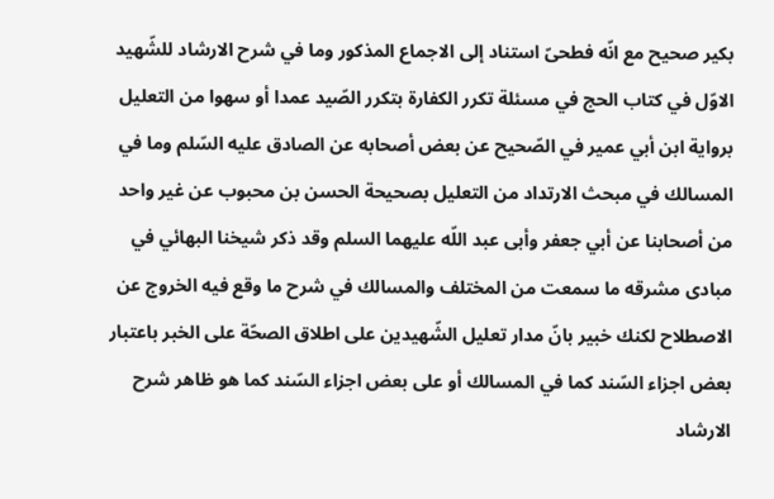بكير صحيح مع انّه فطحىّ استناد إلى الاجماع المذكور وما في شرح الارشاد للشّهيد الاوّل في كتاب الحج في مسئلة تكرر الكفارة بتكرر الصّيد عمدا أو سهوا من التعليل برواية ابن أبي عمير في الصّحيح عن بعض أصحابه عن الصادق عليه السّلم وما في المسالك في مبحث الارتداد من التعليل بصحيحة الحسن بن محبوب عن غير واحد من أصحابنا عن أبي جعفر وأبى عبد اللّه عليهما السلم وقد ذكر شيخنا البهائي في مبادى مشرقه ما سمعت من المختلف والمسالك في شرح ما وقع فيه الخروج عن الاصطلاح لكنك خبير بانّ مدار تعليل الشّهيدين على اطلاق الصحّة على الخبر باعتبار بعض اجزاء السّند كما في المسالك أو على بعض اجزاء السّند كما هو ظاهر شرح الارشاد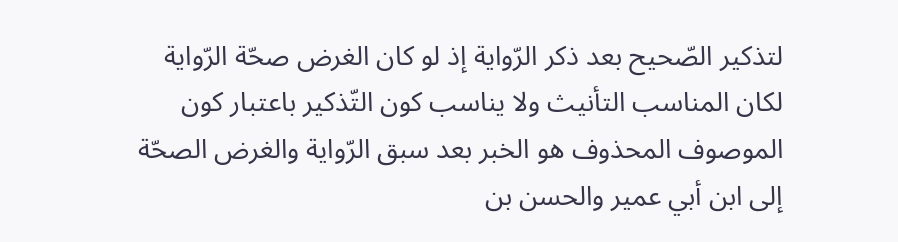لتذكير الصّحيح بعد ذكر الرّواية إذ لو كان الغرض صحّة الرّواية لكان المناسب التأنيث ولا يناسب كون التّذكير باعتبار كون الموصوف المحذوف هو الخبر بعد سبق الرّواية والغرض الصحّة إلى ابن أبي عمير والحسن بن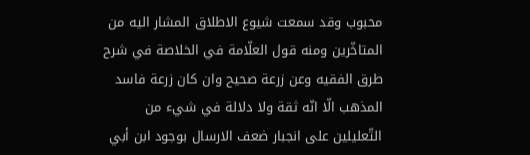محبوب وقد سمعت شيوع الاطلاق المشار اليه من المتاخّرين ومنه قول العلّامة في الخلاصة في شرح طرق الفقيه وعن زرعة صحيح وان كان زرعة فاسد المذهب الّا انّه ثقة ولا دلالة في شيء من التّعليلين على انجبار ضعف الارسال بوجود ابن أبي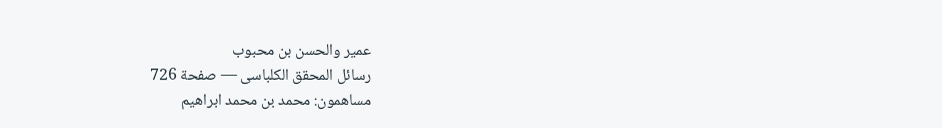عمير والحسن بن محبوب
رسائل المحقق الكلباسى — صفحة 726
مساهمون: محمد بن محمد ابراهيم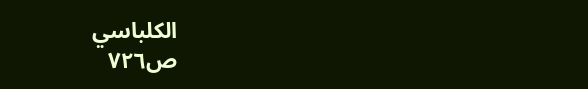الكلباسي
ص٧٢٦